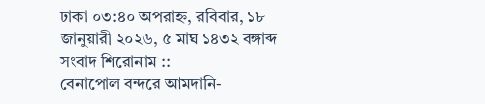ঢাকা ০৩:৪০ অপরাহ্ন, রবিবার, ১৮ জানুয়ারী ২০২৬, ৫ মাঘ ১৪৩২ বঙ্গাব্দ
সংবাদ শিরোনাম ::
বেনাপোল বন্দরে আমদানি-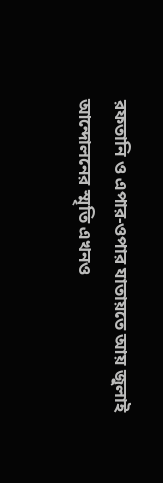রফতানি ও এপার-ওপার যাতায়তে আয় জুলাই আন্দোলনের স্মৃতি এখনও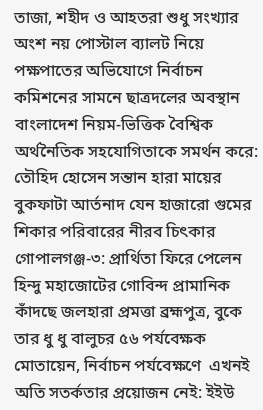তাজা, শহীদ ও আহতরা শুধু সংখ্যার অংশ নয় পোস্টাল ব্যালট নিয়ে পক্ষপাতের অভিযোগে নির্বাচন কমিশনের সামনে ছাত্রদলের অবস্থান বাংলাদেশ নিয়ম-ভিত্তিক বৈশ্বিক অর্থনৈতিক সহযোগিতাকে সমর্থন করে: তৌহিদ হোসেন সন্তান হারা মায়ের বুকফাটা আর্তনাদ যেন হাজারো গুমের শিকার পরিবারের নীরব চিৎকার গোপালগঞ্জ-৩: প্রার্থিতা ফিরে পেলেন হিন্দু মহাজোটের গোবিন্দ প্রামানিক কাঁদছে জলহারা প্রমত্তা ব্রহ্মপুত্র, বুকে তার ধু ধু বালুচর ৫৬ পর্যবেক্ষক মোতায়েন, নির্বাচন পর্যবেক্ষণে  এখনই অতি সতর্কতার প্রয়োজন নেই: ইইউ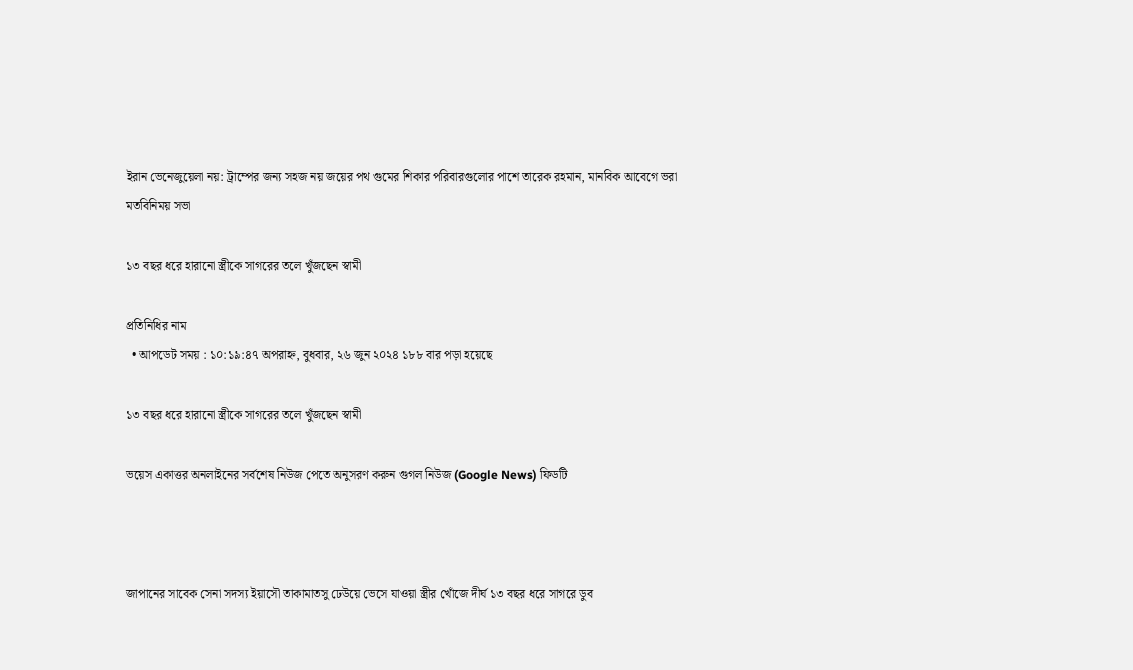ইরান ভেনেজুয়েলা নয়: ট্রাম্পের জন্য সহজ নয় জয়ের পথ গুমের শিকার পরিবারগুলোর পাশে তারেক রহমান, মানবিক আবেগে ভরা মতবিনিময় সভা

১৩ বছর ধরে হারানো স্ত্রীকে সাগরের তলে খুঁজছেন স্বামী

প্রতিনিধির নাম
  • আপডেট সময় : ১০:১৯:৪৭ অপরাহ্ন, বুধবার, ২৬ জুন ২০২৪ ১৮৮ বার পড়া হয়েছে

১৩ বছর ধরে হারানো স্ত্রীকে সাগরের তলে খুঁজছেন স্বামী

ভয়েস একাত্তর অনলাইনের সর্বশেষ নিউজ পেতে অনুসরণ করুন গুগল নিউজ (Google News) ফিডটি



জাপানের সাবেক সেনা সদস্য ইয়াসৌ তাকামাতসু ঢেউয়ে ভেসে যাওয়া স্ত্রীর খোঁজে দীর্ঘ ১৩ বছর ধরে সাগরে ডুব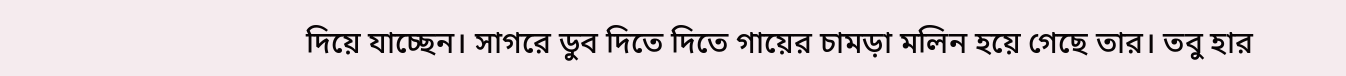দিয়ে যাচ্ছেন। সাগরে ডুব দিতে দিতে গায়ের চামড়া মলিন হয়ে গেছে তার। তবু হার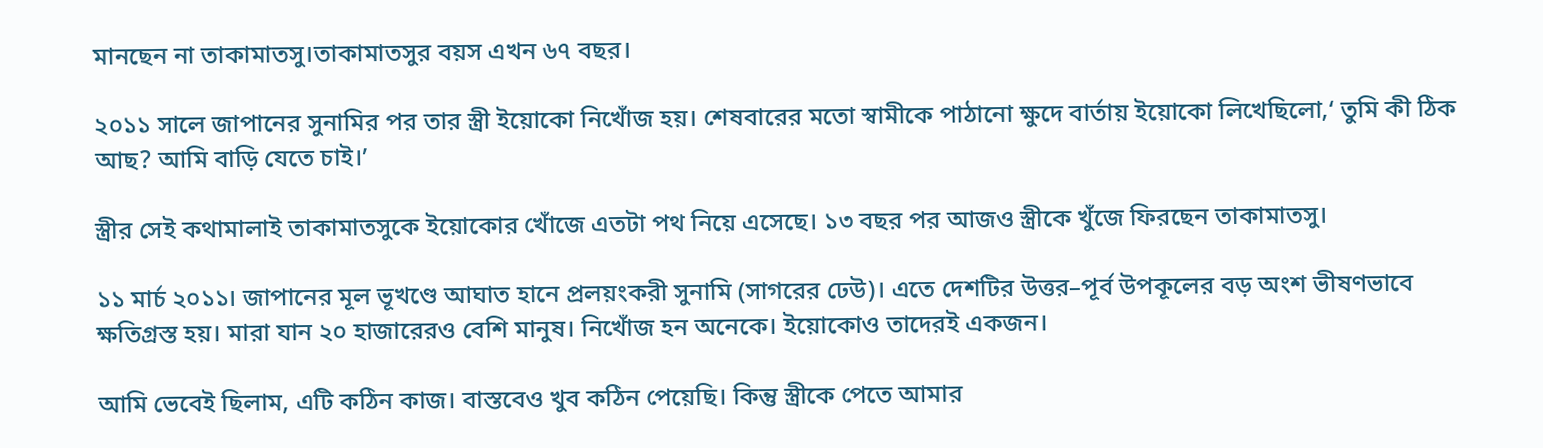মানছেন না তাকামাতসু।তাকামাতসুর বয়স এখন ৬৭ বছর।

২০১১ সালে জাপানের সুনামির পর তার স্ত্রী ইয়োকো নিখোঁজ হয়। শেষবারের মতো স্বামীকে পাঠানো ক্ষুদে বার্তায় ইয়োকো লিখেছিলো,‘ তুমি কী ঠিক আছ? আমি বাড়ি যেতে চাই।’

স্ত্রীর সেই কথামালাই তাকামাতসুকে ইয়োকোর খোঁজে এতটা পথ নিয়ে এসেছে। ১৩ বছর পর আজও স্ত্রীকে খুঁজে ফিরছেন তাকামাতসু।

১১ মার্চ ২০১১। জাপানের মূল ভূখণ্ডে আঘাত হানে প্রলয়ংকরী সুনামি (সাগরের ঢেউ)। এতে দেশটির উত্তর–পূর্ব উপকূলের বড় অংশ ভীষণভাবে ক্ষতিগ্রস্ত হয়। মারা যান ২০ হাজারেরও বেশি মানুষ। নিখোঁজ হন অনেকে। ইয়োকোও তাদেরই একজন।

আমি ভেবেই ছিলাম, এটি কঠিন কাজ। বাস্তবেও খুব কঠিন পেয়েছি। কিন্তু স্ত্রীকে পেতে আমার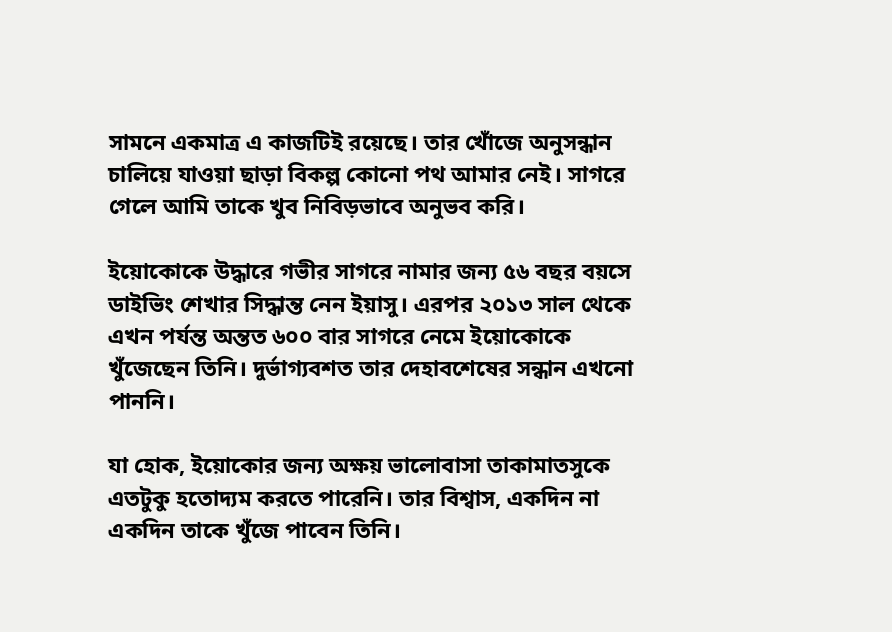সামনে একমাত্র এ কাজটিই রয়েছে। তার খোঁজে অনুসন্ধান চালিয়ে যাওয়া ছাড়া বিকল্প কোনো পথ আমার নেই। সাগরে গেলে আমি তাকে খুব নিবিড়ভাবে অনুভব করি।

ইয়োকোকে উদ্ধারে গভীর সাগরে নামার জন্য ৫৬ বছর বয়সে ডাইভিং শেখার সিদ্ধান্ত নেন ইয়াসু। এরপর ২০১৩ সাল থেকে এখন পর্যন্ত অন্তত ৬০০ বার সাগরে নেমে ইয়োকোকে খুঁজেছেন তিনি। দুর্ভাগ্যবশত তার দেহাবশেষের সন্ধান এখনো পাননি।

যা হোক, ইয়োকোর জন্য অক্ষয় ভালোবাসা তাকামাতসুকে এতটুকু হতোদ্যম করতে পারেনি। তার বিশ্বাস, একদিন না একদিন তাকে খুঁজে পাবেন তিনি।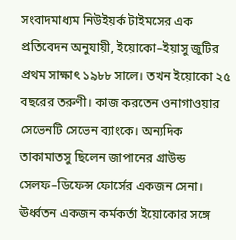সংবাদমাধ্যম নিউইয়র্ক টাইমসের এক প্রতিবেদন অনুযায়ী, ইয়োকো–ইয়াসু জুটির প্রথম সাক্ষাৎ ১৯৮৮ সালে। তখন ইয়োকো ২৫ বছরের তরুণী। কাজ করতেন ওনাগাওয়ার সেভেনটি সেভেন ব্যাংকে। অন্যদিক তাকামাতসু ছিলেন জাপানের গ্রাউন্ড সেলফ–ডিফেন্স ফোর্সের একজন সেনা। ঊর্ধ্বতন একজন কর্মকর্তা ইয়োকোর সঙ্গে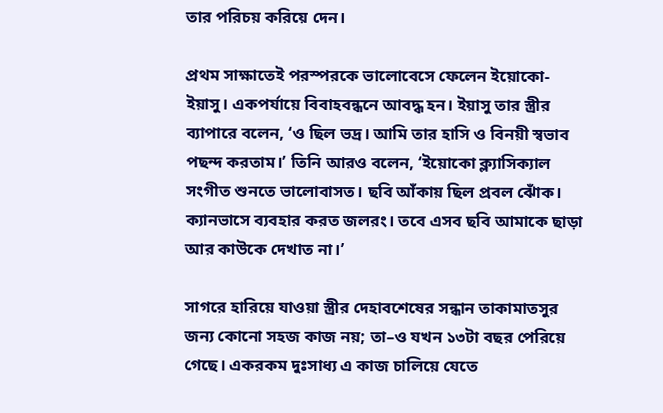তার পরিচয় করিয়ে দেন।

প্রথম সাক্ষাতেই পরস্পরকে ভালোবেসে ফেলেন ইয়োকো-ইয়াসু। একপর্যায়ে বিবাহবন্ধনে আবদ্ধ হন। ইয়াসু তার স্ত্রীর ব্যাপারে বলেন, ‘ও ছিল ভদ্র। আমি তার হাসি ও বিনয়ী স্বভাব পছন্দ করতাম।’ তিনি আরও বলেন, ‘ইয়োকো ক্ল্যাসিক্যাল সংগীত শুনতে ভালোবাসত। ছবি আঁকায় ছিল প্রবল ঝোঁক। ক্যানভাসে ব্যবহার করত জলরং। তবে এসব ছবি আমাকে ছাড়া আর কাউকে দেখাত না।’

সাগরে হারিয়ে যাওয়া স্ত্রীর দেহাবশেষের সন্ধান তাকামাতসুর জন্য কোনো সহজ কাজ নয়; তা–ও যখন ১৩টা বছর পেরিয়ে গেছে। একরকম দুঃসাধ্য এ কাজ চালিয়ে যেতে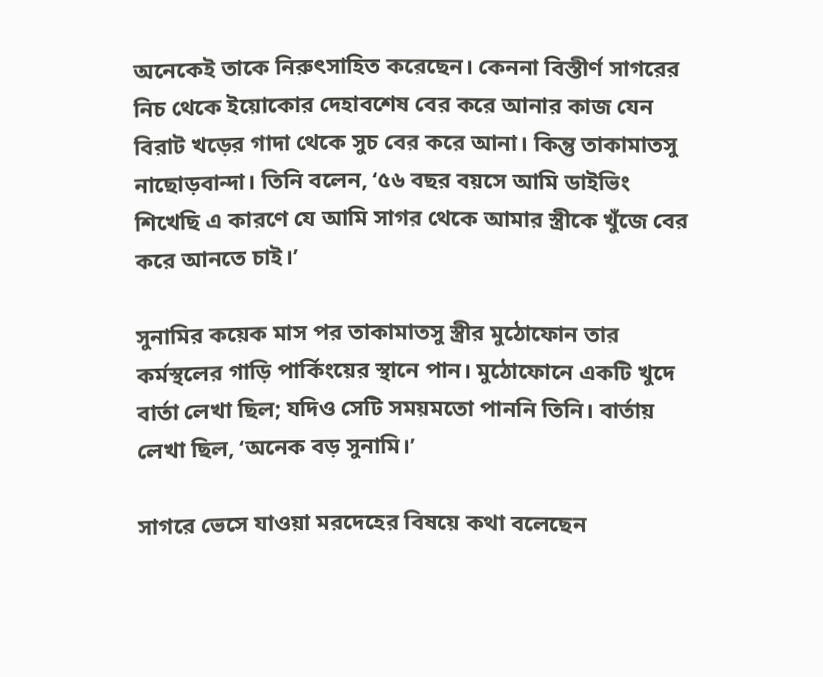অনেকেই তাকে নিরুৎসাহিত করেছেন। কেননা বিস্তীর্ণ সাগরের নিচ থেকে ইয়োকোর দেহাবশেষ বের করে আনার কাজ যেন বিরাট খড়ের গাদা থেকে সুচ বের করে আনা। কিন্তু তাকামাতসু নাছোড়বান্দা। তিনি বলেন, ‘৫৬ বছর বয়সে আমি ডাইভিং শিখেছি এ কারণে যে আমি সাগর থেকে আমার স্ত্রীকে খুঁজে বের করে আনতে চাই।’

সুনামির কয়েক মাস পর তাকামাতসু স্ত্রীর মুঠোফোন তার কর্মস্থলের গাড়ি পার্কিংয়ের স্থানে পান। মুঠোফোনে একটি খুদে বার্তা লেখা ছিল; যদিও সেটি সময়মতো পাননি তিনি। বার্তায় লেখা ছিল, ‘অনেক বড় সুনামি।’

সাগরে ভেসে যাওয়া মরদেহের বিষয়ে কথা বলেছেন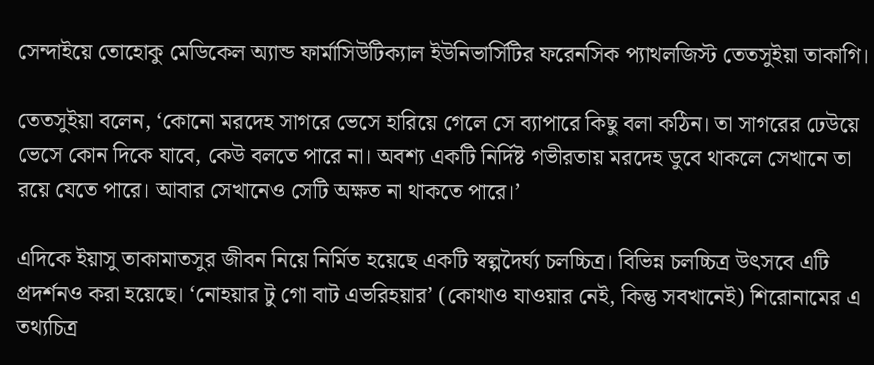সেন্দাইয়ে তোহোকু মেডিকেল অ্যান্ড ফার্মাসিউটিক্যাল ইউনিভার্সিটির ফরেনসিক প্যাথলজিস্ট তেতসুইয়া তাকাগি।

তেতসুইয়া বলেন, ‘কোনো মরদেহ সাগরে ভেসে হারিয়ে গেলে সে ব্যাপারে কিছু বলা কঠিন। তা সাগরের ঢেউয়ে ভেসে কোন দিকে যাবে, কেউ বলতে পারে না। অবশ্য একটি নির্দিষ্ট গভীরতায় মরদেহ ডুবে থাকলে সেখানে তা রয়ে যেতে পারে। আবার সেখানেও সেটি অক্ষত না থাকতে পারে।’

এদিকে ইয়াসু তাকামাতসুর জীবন নিয়ে নির্মিত হয়েছে একটি স্বল্পদৈর্ঘ্য চলচ্চিত্র। বিভিন্ন চলচ্চিত্র উৎসবে এটি প্রদর্শনও করা হয়েছে। ‘নোহয়ার টু গো বাট এভরিহয়ার’ (কোথাও যাওয়ার নেই, কিন্তু সবখানেই) শিরোনামের এ তথ্যচিত্র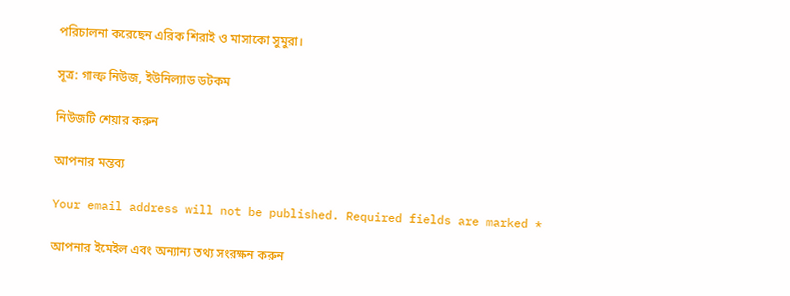পরিচালনা করেছেন এরিক শিরাই ও মাসাকো সুমুরা।

সূত্র: গাল্ফ নিউজ, ইউনিল্যাড ডটকম

নিউজটি শেয়ার করুন

আপনার মন্তব্য

Your email address will not be published. Required fields are marked *

আপনার ইমেইল এবং অন্যান্য তথ্য সংরক্ষন করুন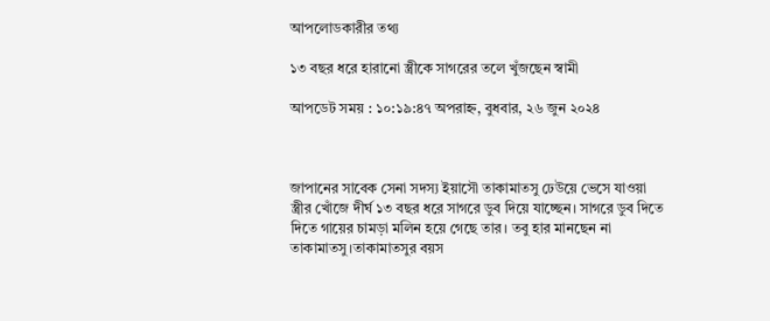আপলোডকারীর তথ্য

১৩ বছর ধরে হারানো স্ত্রীকে সাগরের তলে খুঁজছেন স্বামী

আপডেট সময় : ১০:১৯:৪৭ অপরাহ্ন, বুধবার, ২৬ জুন ২০২৪



জাপানের সাবেক সেনা সদস্য ইয়াসৌ তাকামাতসু ঢেউয়ে ভেসে যাওয়া স্ত্রীর খোঁজে দীর্ঘ ১৩ বছর ধরে সাগরে ডুব দিয়ে যাচ্ছেন। সাগরে ডুব দিতে দিতে গায়ের চামড়া মলিন হয়ে গেছে তার। তবু হার মানছেন না তাকামাতসু।তাকামাতসুর বয়স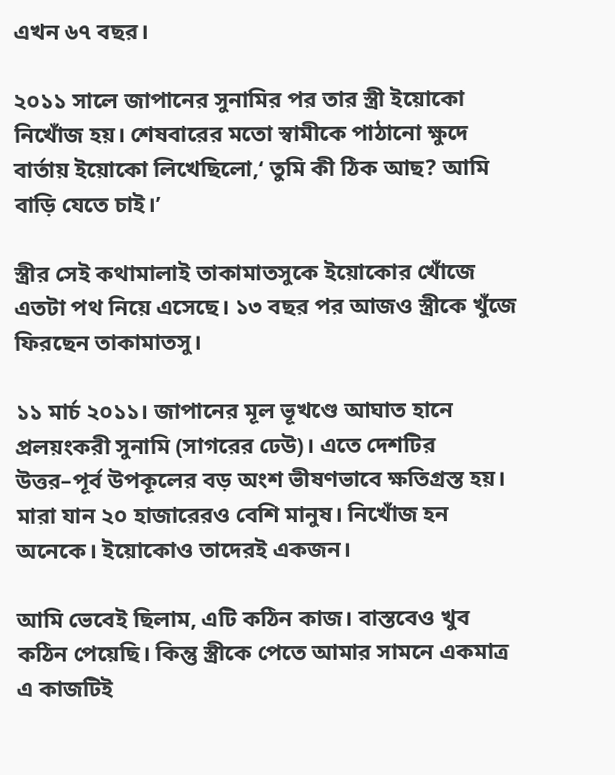এখন ৬৭ বছর।

২০১১ সালে জাপানের সুনামির পর তার স্ত্রী ইয়োকো নিখোঁজ হয়। শেষবারের মতো স্বামীকে পাঠানো ক্ষুদে বার্তায় ইয়োকো লিখেছিলো,‘ তুমি কী ঠিক আছ? আমি বাড়ি যেতে চাই।’

স্ত্রীর সেই কথামালাই তাকামাতসুকে ইয়োকোর খোঁজে এতটা পথ নিয়ে এসেছে। ১৩ বছর পর আজও স্ত্রীকে খুঁজে ফিরছেন তাকামাতসু।

১১ মার্চ ২০১১। জাপানের মূল ভূখণ্ডে আঘাত হানে প্রলয়ংকরী সুনামি (সাগরের ঢেউ)। এতে দেশটির উত্তর–পূর্ব উপকূলের বড় অংশ ভীষণভাবে ক্ষতিগ্রস্ত হয়। মারা যান ২০ হাজারেরও বেশি মানুষ। নিখোঁজ হন অনেকে। ইয়োকোও তাদেরই একজন।

আমি ভেবেই ছিলাম, এটি কঠিন কাজ। বাস্তবেও খুব কঠিন পেয়েছি। কিন্তু স্ত্রীকে পেতে আমার সামনে একমাত্র এ কাজটিই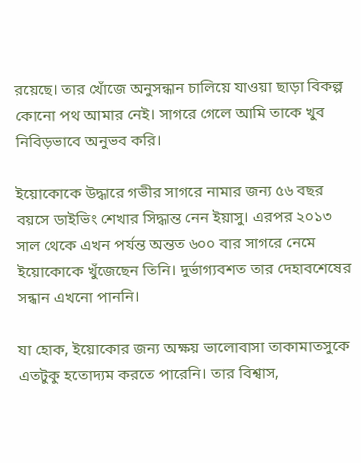রয়েছে। তার খোঁজে অনুসন্ধান চালিয়ে যাওয়া ছাড়া বিকল্প কোনো পথ আমার নেই। সাগরে গেলে আমি তাকে খুব নিবিড়ভাবে অনুভব করি।

ইয়োকোকে উদ্ধারে গভীর সাগরে নামার জন্য ৫৬ বছর বয়সে ডাইভিং শেখার সিদ্ধান্ত নেন ইয়াসু। এরপর ২০১৩ সাল থেকে এখন পর্যন্ত অন্তত ৬০০ বার সাগরে নেমে ইয়োকোকে খুঁজেছেন তিনি। দুর্ভাগ্যবশত তার দেহাবশেষের সন্ধান এখনো পাননি।

যা হোক, ইয়োকোর জন্য অক্ষয় ভালোবাসা তাকামাতসুকে এতটুকু হতোদ্যম করতে পারেনি। তার বিশ্বাস,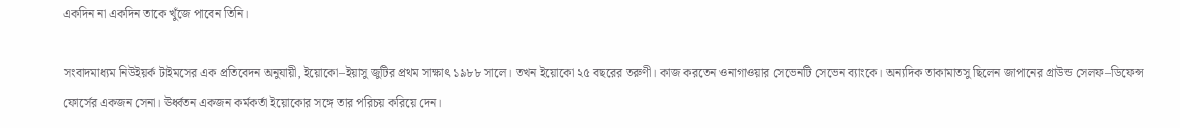একদিন না একদিন তাকে খুঁজে পাবেন তিনি।

সংবাদমাধ্যম নিউইয়র্ক টাইমসের এক প্রতিবেদন অনুযায়ী, ইয়োকো–ইয়াসু জুটির প্রথম সাক্ষাৎ ১৯৮৮ সালে। তখন ইয়োকো ২৫ বছরের তরুণী। কাজ করতেন ওনাগাওয়ার সেভেনটি সেভেন ব্যাংকে। অন্যদিক তাকামাতসু ছিলেন জাপানের গ্রাউন্ড সেলফ–ডিফেন্স ফোর্সের একজন সেনা। ঊর্ধ্বতন একজন কর্মকর্তা ইয়োকোর সঙ্গে তার পরিচয় করিয়ে দেন।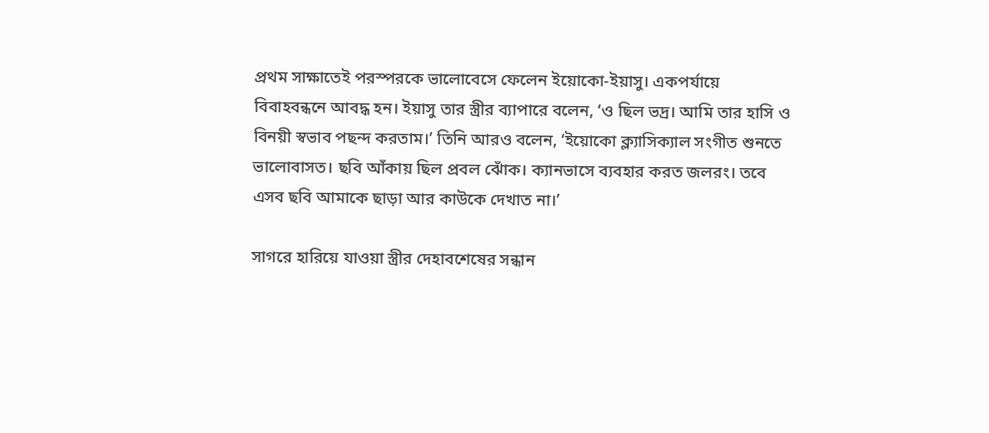প্রথম সাক্ষাতেই পরস্পরকে ভালোবেসে ফেলেন ইয়োকো-ইয়াসু। একপর্যায়ে বিবাহবন্ধনে আবদ্ধ হন। ইয়াসু তার স্ত্রীর ব্যাপারে বলেন, ‘ও ছিল ভদ্র। আমি তার হাসি ও বিনয়ী স্বভাব পছন্দ করতাম।’ তিনি আরও বলেন, ‘ইয়োকো ক্ল্যাসিক্যাল সংগীত শুনতে ভালোবাসত। ছবি আঁকায় ছিল প্রবল ঝোঁক। ক্যানভাসে ব্যবহার করত জলরং। তবে এসব ছবি আমাকে ছাড়া আর কাউকে দেখাত না।’

সাগরে হারিয়ে যাওয়া স্ত্রীর দেহাবশেষের সন্ধান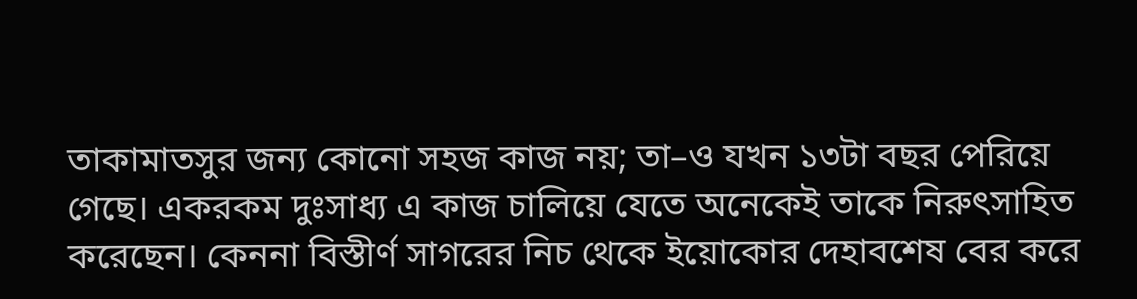তাকামাতসুর জন্য কোনো সহজ কাজ নয়; তা–ও যখন ১৩টা বছর পেরিয়ে গেছে। একরকম দুঃসাধ্য এ কাজ চালিয়ে যেতে অনেকেই তাকে নিরুৎসাহিত করেছেন। কেননা বিস্তীর্ণ সাগরের নিচ থেকে ইয়োকোর দেহাবশেষ বের করে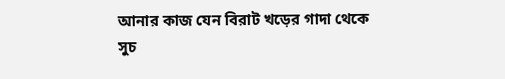আনার কাজ যেন বিরাট খড়ের গাদা থেকে সুচ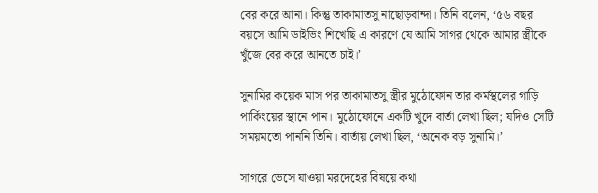বের করে আনা। কিন্তু তাকামাতসু নাছোড়বান্দা। তিনি বলেন, ‘৫৬ বছর বয়সে আমি ডাইভিং শিখেছি এ কারণে যে আমি সাগর থেকে আমার স্ত্রীকে খুঁজে বের করে আনতে চাই।’

সুনামির কয়েক মাস পর তাকামাতসু স্ত্রীর মুঠোফোন তার কর্মস্থলের গাড়ি পার্কিংয়ের স্থানে পান। মুঠোফোনে একটি খুদে বার্তা লেখা ছিল; যদিও সেটি সময়মতো পাননি তিনি। বার্তায় লেখা ছিল, ‘অনেক বড় সুনামি।’

সাগরে ভেসে যাওয়া মরদেহের বিষয়ে কথা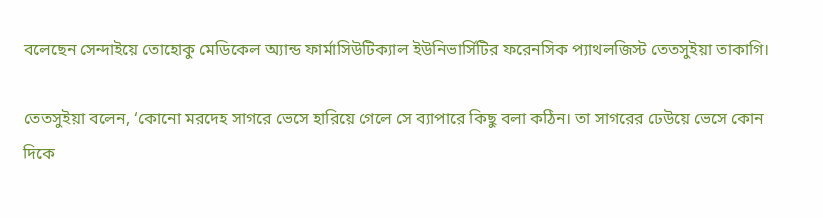বলেছেন সেন্দাইয়ে তোহোকু মেডিকেল অ্যান্ড ফার্মাসিউটিক্যাল ইউনিভার্সিটির ফরেনসিক প্যাথলজিস্ট তেতসুইয়া তাকাগি।

তেতসুইয়া বলেন, ‘কোনো মরদেহ সাগরে ভেসে হারিয়ে গেলে সে ব্যাপারে কিছু বলা কঠিন। তা সাগরের ঢেউয়ে ভেসে কোন দিকে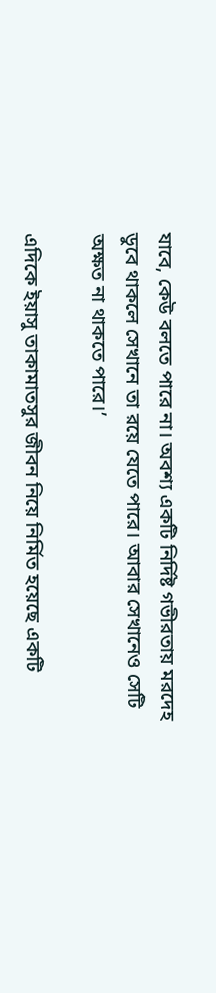যাবে, কেউ বলতে পারে না। অবশ্য একটি নির্দিষ্ট গভীরতায় মরদেহ ডুবে থাকলে সেখানে তা রয়ে যেতে পারে। আবার সেখানেও সেটি অক্ষত না থাকতে পারে।’

এদিকে ইয়াসু তাকামাতসুর জীবন নিয়ে নির্মিত হয়েছে একটি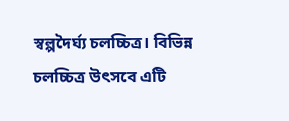স্বল্পদৈর্ঘ্য চলচ্চিত্র। বিভিন্ন চলচ্চিত্র উৎসবে এটি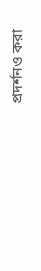প্রদর্শনও করা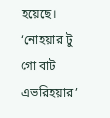হয়েছে। ‘নোহয়ার টু গো বাট এভরিহয়ার’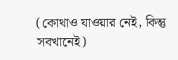(কোথাও যাওয়ার নেই, কিন্তু সবখানেই)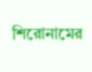শিরোনামের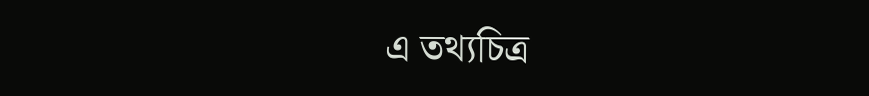এ তথ্যচিত্র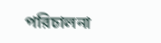পরিচালনা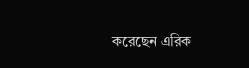করেছেন এরিক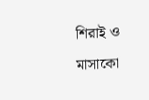শিরাই ও মাসাকো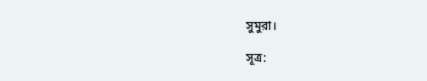সুমুরা।

সূত্র: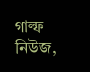গাল্ফ নিউজ,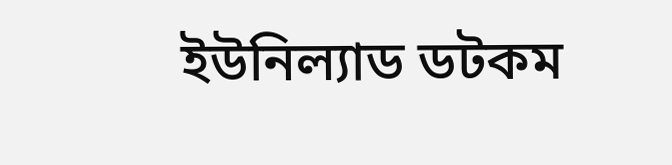ইউনিল্যাড ডটকম